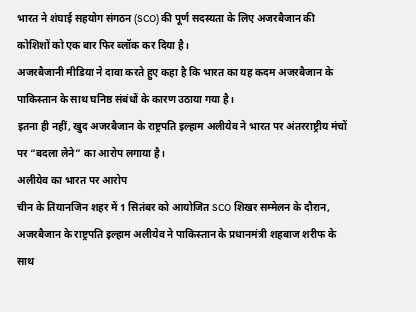भारत ने शंघाई सहयोग संगठन (SCO) की पूर्ण सदस्यता के लिए अजरबैजान की कोशिशों को एक बार फिर ब्लॉक कर दिया है।
अजरबैजानी मीडिया ने दावा करते हुए कहा है कि भारत का यह कदम अजरबैजान के पाकिस्तान के साथ घनिष्ठ संबंधों के कारण उठाया गया है।
इतना ही नहीं, खुद अजरबैजान के राष्ट्रपति इल्हाम अलीयेव ने भारत पर अंतरराष्ट्रीय मंचों पर “बदला लेने” का आरोप लगाया है।
अलीयेव का भारत पर आरोप
चीन के तियानजिन शहर में 1 सितंबर को आयोजित SCO शिखर सम्मेलन के दौरान, अजरबैजान के राष्ट्रपति इल्हाम अलीयेव ने पाकिस्तान के प्रधानमंत्री शहबाज शरीफ के साथ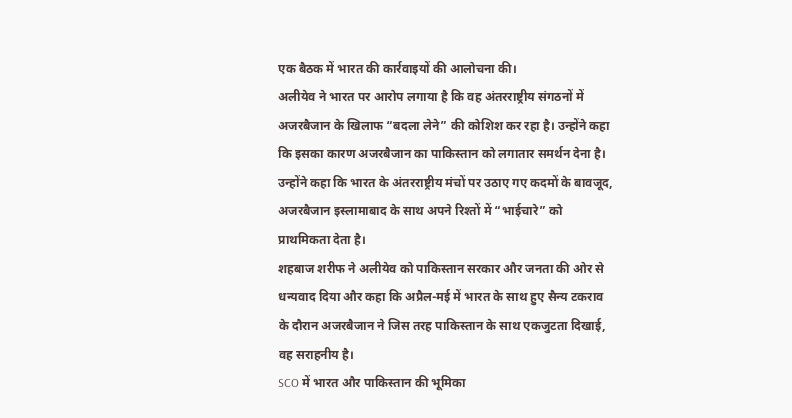एक बैठक में भारत की कार्रवाइयों की आलोचना की।
अलीयेव ने भारत पर आरोप लगाया है कि वह अंतरराष्ट्रीय संगठनों में अजरबैजान के खिलाफ “बदला लेने” की कोशिश कर रहा है। उन्होंने कहा कि इसका कारण अजरबैजान का पाकिस्तान को लगातार समर्थन देना है।
उन्होंने कहा कि भारत के अंतरराष्ट्रीय मंचों पर उठाए गए कदमों के बावजूद, अजरबैजान इस्लामाबाद के साथ अपने रिश्तों में “भाईचारे” को प्राथमिकता देता है।
शहबाज शरीफ ने अलीयेव को पाकिस्तान सरकार और जनता की ओर से धन्यवाद दिया और कहा कि अप्रैल-मई में भारत के साथ हुए सैन्य टकराव के दौरान अजरबैजान ने जिस तरह पाकिस्तान के साथ एकजुटता दिखाई, वह सराहनीय है।
SCO में भारत और पाकिस्तान की भूमिका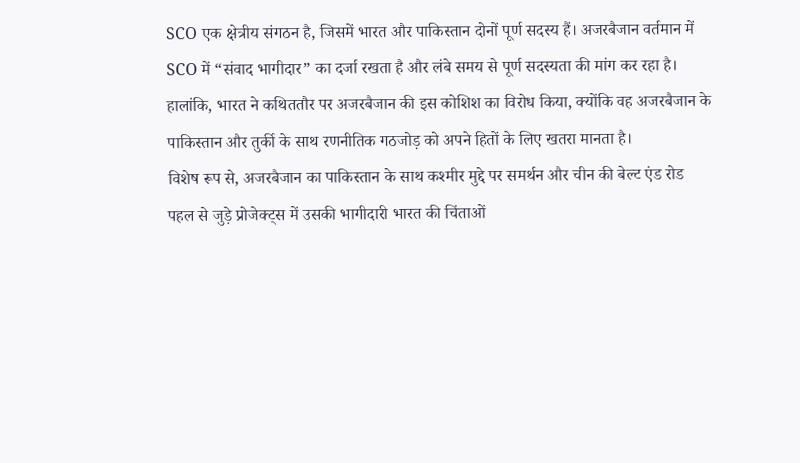SCO एक क्षेत्रीय संगठन है, जिसमें भारत और पाकिस्तान दोनों पूर्ण सदस्य हैं। अजरबैजान वर्तमान में SCO में “संवाद भागीदार” का दर्जा रखता है और लंबे समय से पूर्ण सदस्यता की मांग कर रहा है।
हालांकि, भारत ने कथिततौर पर अजरबैजान की इस कोशिश का विरोध किया, क्योंकि वह अजरबैजान के पाकिस्तान और तुर्की के साथ रणनीतिक गठजोड़ को अपने हितों के लिए खतरा मानता है।
विशेष रूप से, अजरबैजान का पाकिस्तान के साथ कश्मीर मुद्दे पर समर्थन और चीन की बेल्ट एंड रोड पहल से जुड़े प्रोजेक्ट्स में उसकी भागीदारी भारत की चिंताओं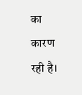का कारण रही है।